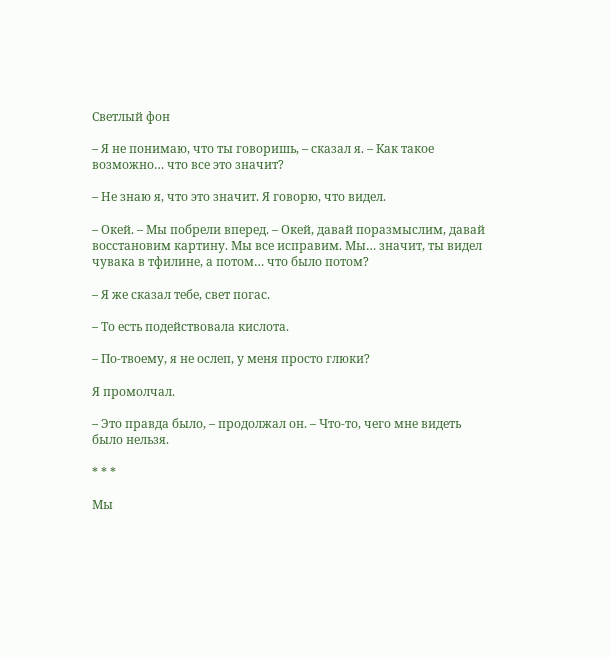Светлый фон

– Я не понимаю, что ты говоришь, – сказал я. – Как такое возможно… что все это значит?

– Не знаю я, что это значит. Я говорю, что видел.

– Окей. – Мы побрели вперед. – Окей, давай поразмыслим, давай восстановим картину. Мы все исправим. Мы… значит, ты видел чувака в тфилине, а потом… что было потом?

– Я же сказал тебе, свет погас.

– То есть подействовала кислота.

– По-твоему, я не ослеп, у меня просто глюки?

Я промолчал.

– Это правда было, – продолжал он. – Что-то, чего мне видеть было нельзя.

* * *

Мы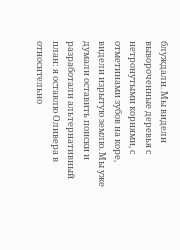блуждали. Мы видели вывороченные деревья с нетронутыми корнями, с отметинами зубов на коре, видели изрытую землю. Мы уже думали оставить поиски и разработали альтернативный план: я оставлю Оливера в относительно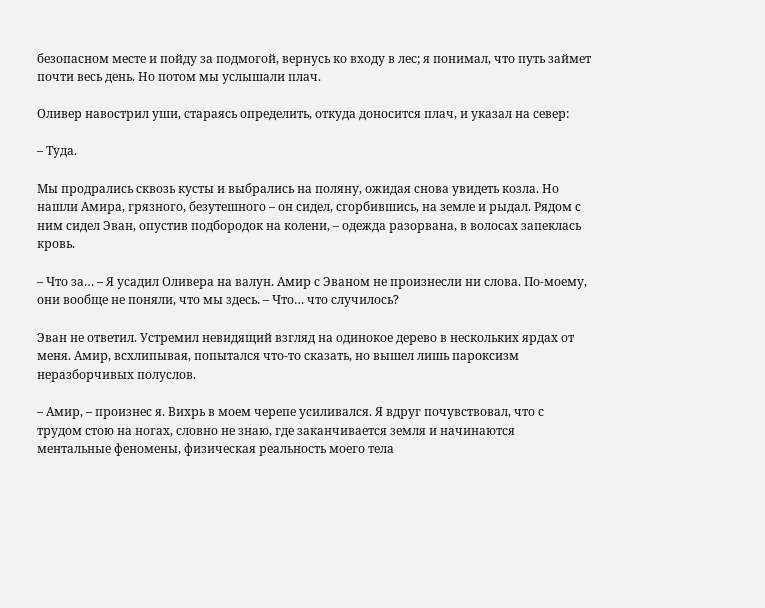безопасном месте и пойду за подмогой, вернусь ко входу в лес; я понимал, что путь займет почти весь день. Но потом мы услышали плач.

Оливер навострил уши, стараясь определить, откуда доносится плач, и указал на север:

– Туда.

Мы продрались сквозь кусты и выбрались на поляну, ожидая снова увидеть козла. Но нашли Амира, грязного, безутешного – он сидел, сгорбившись, на земле и рыдал. Рядом с ним сидел Эван, опустив подбородок на колени, – одежда разорвана, в волосах запеклась кровь.

– Что за… – Я усадил Оливера на валун. Амир с Эваном не произнесли ни слова. По-моему, они вообще не поняли, что мы здесь. – Что… что случилось?

Эван не ответил. Устремил невидящий взгляд на одинокое дерево в нескольких ярдах от меня. Амир, всхлипывая, попытался что-то сказать, но вышел лишь пароксизм неразборчивых полуслов.

– Амир, – произнес я. Вихрь в моем черепе усиливался. Я вдруг почувствовал, что с трудом стою на ногах, словно не знаю, где заканчивается земля и начинаются ментальные феномены, физическая реальность моего тела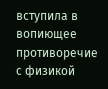вступила в вопиющее противоречие с физикой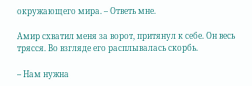окружающего мира. – Ответь мне.

Амир схватил меня за ворот, притянул к себе. Он весь трясся. Во взгляде его расплывалась скорбь.

– Нам нужна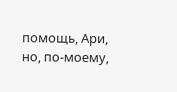помощь, Ари, но, по-моему,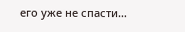его уже не спасти…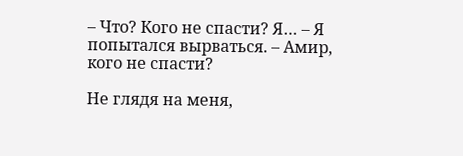– Что? Кого не спасти? Я… – Я попытался вырваться. – Амир, кого не спасти?

Не глядя на меня,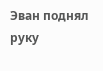Эван поднял руку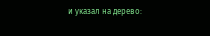и указал на дерево: